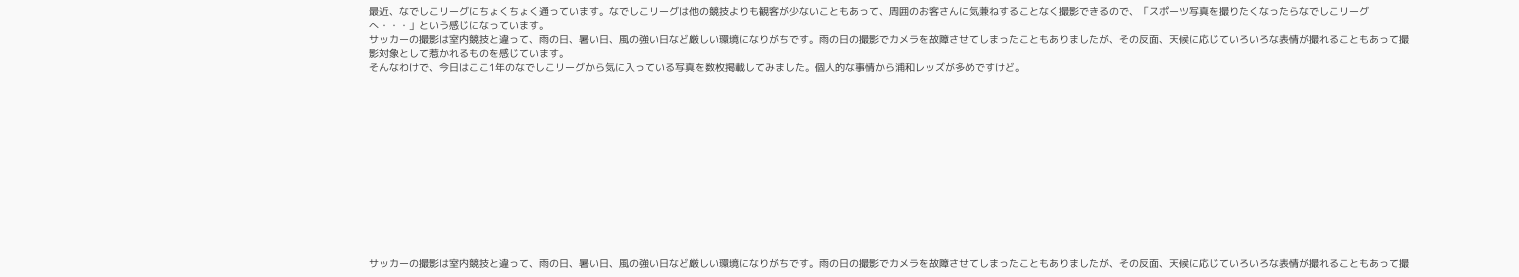最近、なでしこリーグにちょくちょく通っています。なでしこリーグは他の競技よりも観客が少ないこともあって、周囲のお客さんに気兼ねすることなく撮影できるので、「スポーツ写真を撮りたくなったらなでしこリーグへ・・・」という感じになっています。
サッカーの撮影は室内競技と違って、雨の日、暑い日、風の強い日など厳しい環境になりがちです。雨の日の撮影でカメラを故障させてしまったこともありましたが、その反面、天候に応じていろいろな表情が撮れることもあって撮影対象として惹かれるものを感じています。
そんなわけで、今日はここ1年のなでしこリーグから気に入っている写真を数枚掲載してみました。個人的な事情から浦和レッズが多めですけど。













サッカーの撮影は室内競技と違って、雨の日、暑い日、風の強い日など厳しい環境になりがちです。雨の日の撮影でカメラを故障させてしまったこともありましたが、その反面、天候に応じていろいろな表情が撮れることもあって撮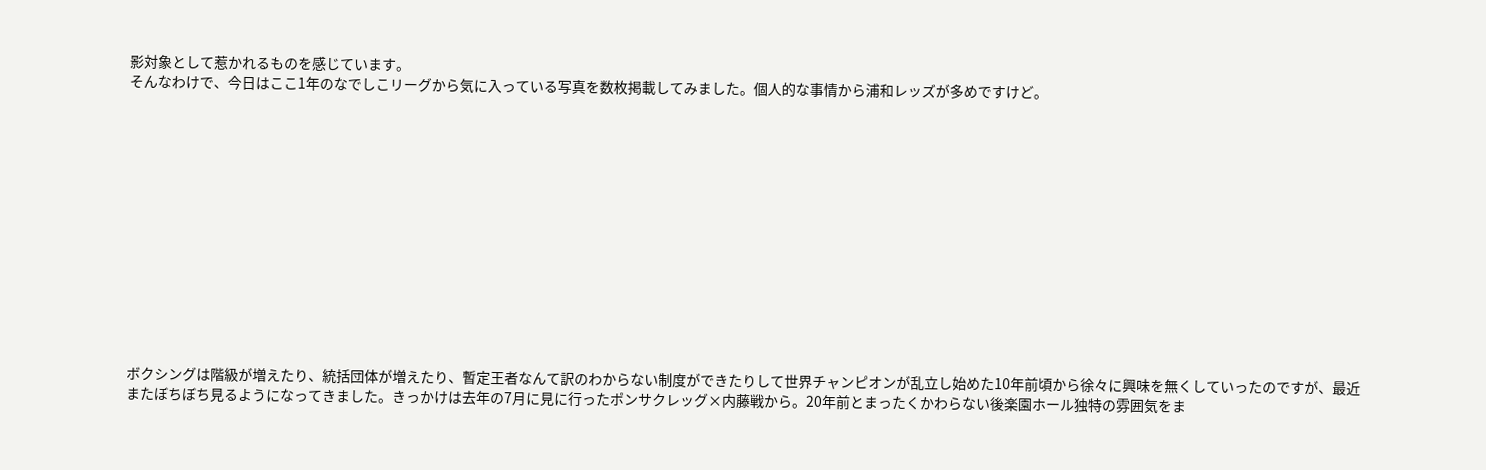影対象として惹かれるものを感じています。
そんなわけで、今日はここ1年のなでしこリーグから気に入っている写真を数枚掲載してみました。個人的な事情から浦和レッズが多めですけど。













ボクシングは階級が増えたり、統括団体が増えたり、暫定王者なんて訳のわからない制度ができたりして世界チャンピオンが乱立し始めた10年前頃から徐々に興味を無くしていったのですが、最近またぼちぼち見るようになってきました。きっかけは去年の7月に見に行ったポンサクレッグ×内藤戦から。20年前とまったくかわらない後楽園ホール独特の雰囲気をま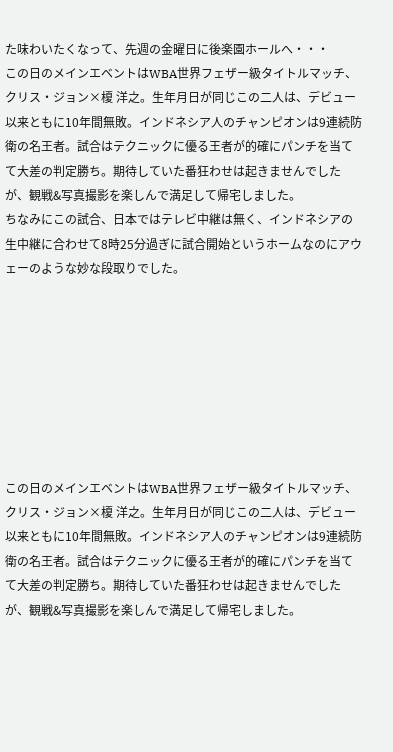た味わいたくなって、先週の金曜日に後楽園ホールへ・・・
この日のメインエベントはWBA世界フェザー級タイトルマッチ、クリス・ジョン×榎 洋之。生年月日が同じこの二人は、デビュー以来ともに10年間無敗。インドネシア人のチャンピオンは9連続防衛の名王者。試合はテクニックに優る王者が的確にパンチを当てて大差の判定勝ち。期待していた番狂わせは起きませんでしたが、観戦&写真撮影を楽しんで満足して帰宅しました。
ちなみにこの試合、日本ではテレビ中継は無く、インドネシアの生中継に合わせて8時25分過ぎに試合開始というホームなのにアウェーのような妙な段取りでした。








この日のメインエベントはWBA世界フェザー級タイトルマッチ、クリス・ジョン×榎 洋之。生年月日が同じこの二人は、デビュー以来ともに10年間無敗。インドネシア人のチャンピオンは9連続防衛の名王者。試合はテクニックに優る王者が的確にパンチを当てて大差の判定勝ち。期待していた番狂わせは起きませんでしたが、観戦&写真撮影を楽しんで満足して帰宅しました。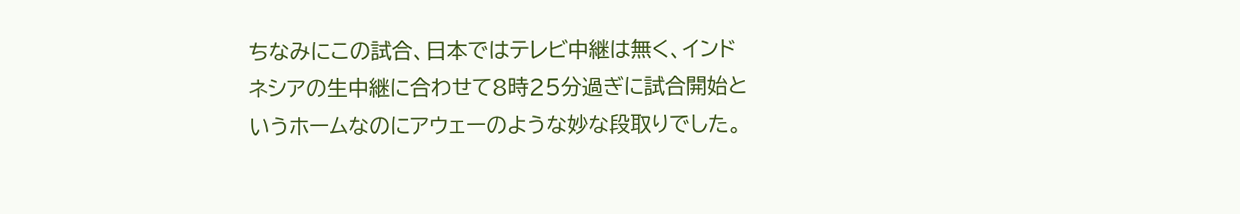ちなみにこの試合、日本ではテレビ中継は無く、インドネシアの生中継に合わせて8時25分過ぎに試合開始というホームなのにアウェーのような妙な段取りでした。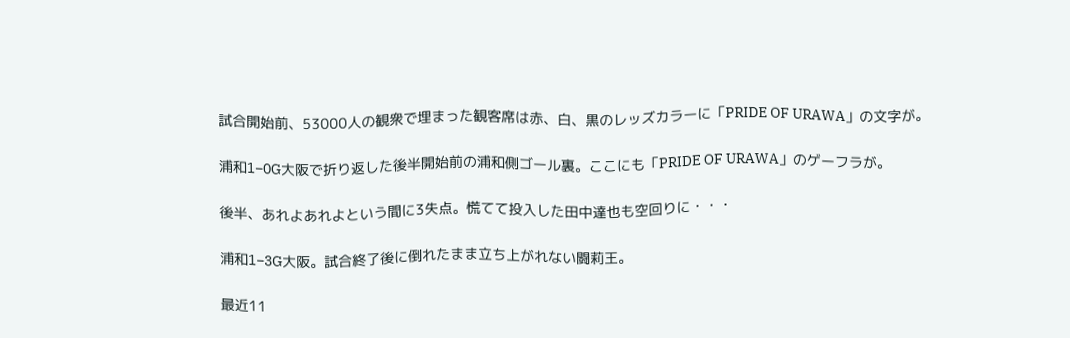試合開始前、53000人の観衆で埋まった観客席は赤、白、黒のレッズカラーに「PRIDE OF URAWA」の文字が。

浦和1−0G大阪で折り返した後半開始前の浦和側ゴール裏。ここにも「PRIDE OF URAWA」のゲーフラが。

後半、あれよあれよという間に3失点。慌てて投入した田中達也も空回りに・・・

浦和1−3G大阪。試合終了後に倒れたまま立ち上がれない闘莉王。

最近11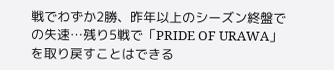戦でわずか2勝、昨年以上のシーズン終盤での失速…残り5戦で「PRIDE OF URAWA」を取り戻すことはできる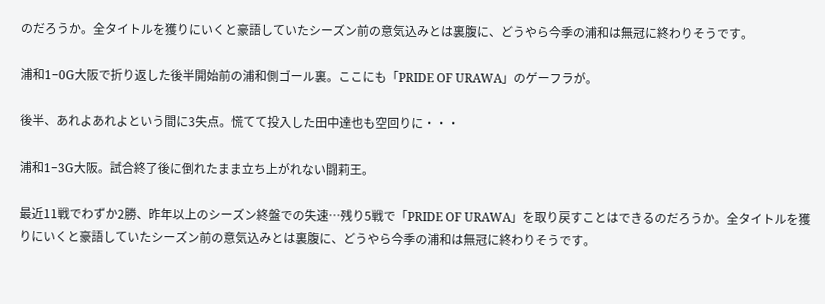のだろうか。全タイトルを獲りにいくと豪語していたシーズン前の意気込みとは裏腹に、どうやら今季の浦和は無冠に終わりそうです。

浦和1−0G大阪で折り返した後半開始前の浦和側ゴール裏。ここにも「PRIDE OF URAWA」のゲーフラが。

後半、あれよあれよという間に3失点。慌てて投入した田中達也も空回りに・・・

浦和1−3G大阪。試合終了後に倒れたまま立ち上がれない闘莉王。

最近11戦でわずか2勝、昨年以上のシーズン終盤での失速…残り5戦で「PRIDE OF URAWA」を取り戻すことはできるのだろうか。全タイトルを獲りにいくと豪語していたシーズン前の意気込みとは裏腹に、どうやら今季の浦和は無冠に終わりそうです。